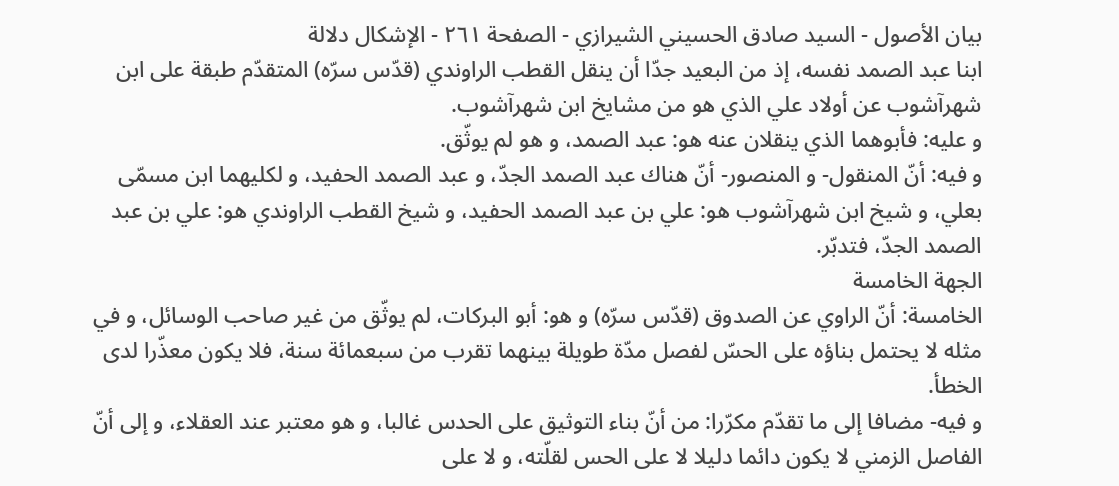بيان الأصول - السيد صادق الحسيني الشيرازي - الصفحة ٢٦١ - الإشكال دلالة
ابنا عبد الصمد نفسه، إذ من البعيد جدّا أن ينقل القطب الراوندي (قدّس سرّه) المتقدّم طبقة على ابن شهرآشوب عن أولاد علي الذي هو من مشايخ ابن شهرآشوب.
و عليه: فأبوهما الذي ينقلان عنه هو: عبد الصمد، و هو لم يوثّق.
و فيه: أنّ المنقول- و المنصور- أنّ هناك عبد الصمد الجدّ، و عبد الصمد الحفيد، و لكليهما ابن مسمّى بعلي، و شيخ ابن شهرآشوب هو: علي بن عبد الصمد الحفيد، و شيخ القطب الراوندي هو: علي بن عبد الصمد الجدّ، فتدبّر.
الجهة الخامسة
الخامسة: أنّ الراوي عن الصدوق (قدّس سرّه) و هو: أبو البركات، لم يوثّق من غير صاحب الوسائل، و في مثله لا يحتمل بناؤه على الحسّ لفصل مدّة طويلة بينهما تقرب من سبعمائة سنة، فلا يكون معذّرا لدى الخطأ.
و فيه- مضافا إلى ما تقدّم مكرّرا: من أنّ بناء التوثيق على الحدس غالبا، و هو معتبر عند العقلاء، و إلى أنّ الفاصل الزمني لا يكون دائما دليلا لا على الحس لقلّته، و لا على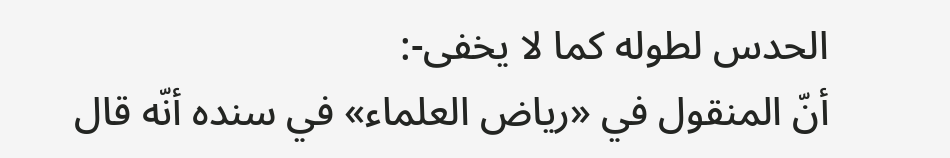الحدس لطوله كما لا يخفى-:
أنّ المنقول في «رياض العلماء» في سنده أنّه قال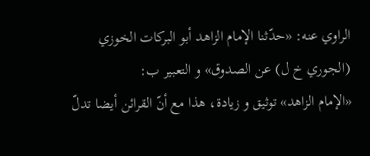الراوي عنه: «حدّثنا الإمام الزاهد أبو البركات الخوزي (الجوري خ ل) عن الصدوق» و التعبير ب:
«الإمام الزاهد» توثيق و زيادة، هذا مع أنّ القرائن أيضا تدلّ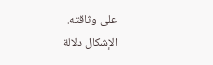على وثاقته.
الإشكال دلالة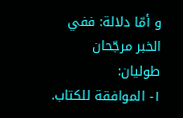و أمّا دلالة: ففي الخبر مرجّحان طوليان:
١- الموافقة للكتاب.